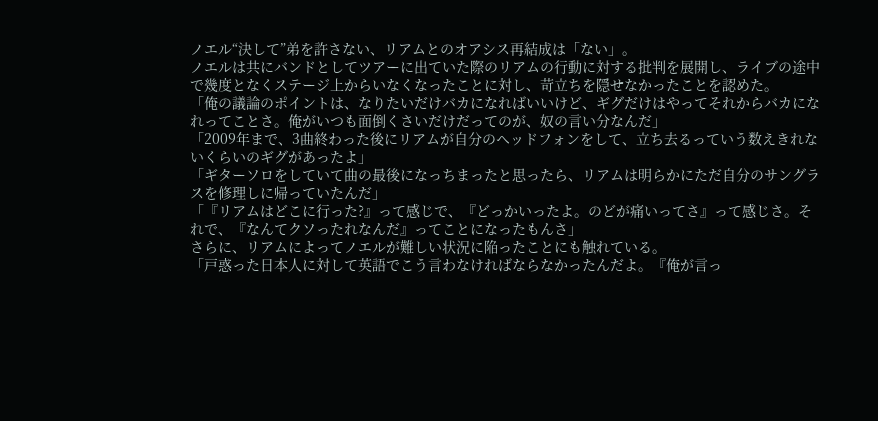ノエル“決して”弟を許さない、リアムとのオアシス再結成は「ない」。
ノエルは共にバンドとしてツアーに出ていた際のリアムの行動に対する批判を展開し、ライブの途中で幾度となくステージ上からいなくなったことに対し、苛立ちを隠せなかったことを認めた。
「俺の議論のポイントは、なりたいだけバカになればいいけど、ギグだけはやってそれからバカになれってことさ。俺がいつも面倒くさいだけだってのが、奴の言い分なんだ」
「2009年まで、3曲終わった後にリアムが自分のヘッドフォンをして、立ち去るっていう数えきれないくらいのギグがあったよ」
「ギターソロをしていて曲の最後になっちまったと思ったら、リアムは明らかにただ自分のサングラスを修理しに帰っていたんだ」
「『リアムはどこに行った?』って感じで、『どっかいったよ。のどが痛いってさ』って感じさ。それで、『なんてクソったれなんだ』ってことになったもんさ」
さらに、リアムによってノエルが難しい状況に陥ったことにも触れている。
「戸惑った日本人に対して英語でこう言わなければならなかったんだよ。『俺が言っ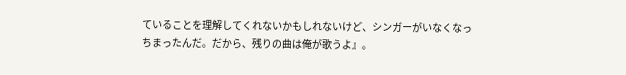ていることを理解してくれないかもしれないけど、シンガーがいなくなっちまったんだ。だから、残りの曲は俺が歌うよ』。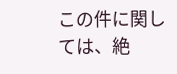この件に関しては、絶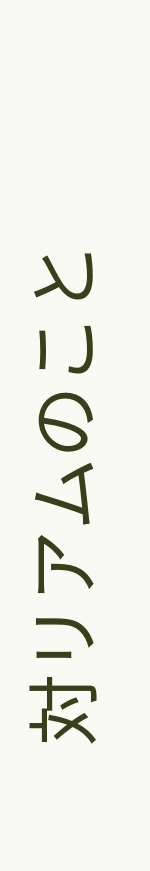対リアムのこと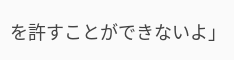を許すことができないよ」